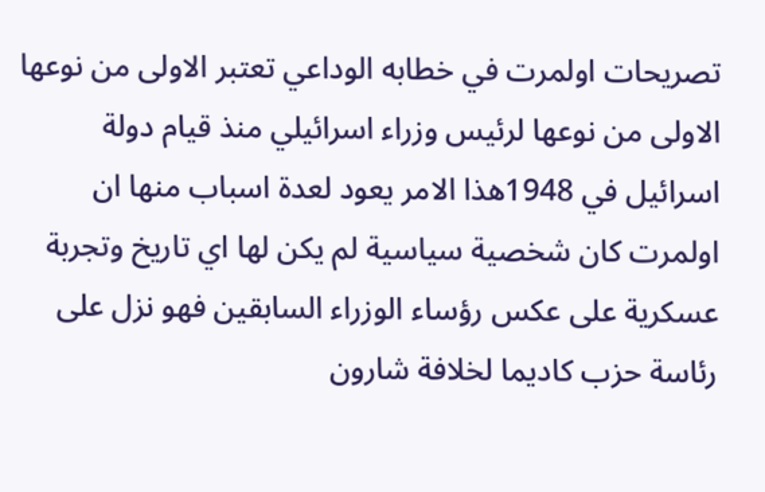تصريحات اولمرت في خطابه الوداعي تعتبر الاولى من نوعها الاولى من نوعها لرئيس وزراء اسرائيلي منذ قيام دولة اسرائيل في 1948هذا الامر يعود لعدة اسباب منها ان اولمرت كان شخصية سياسية لم يكن لها اي تاريخ وتجربة عسكرية على عكس رؤساء الوزراء السابقين فهو نزل على رئاسة حزب كاديما لخلافة شارون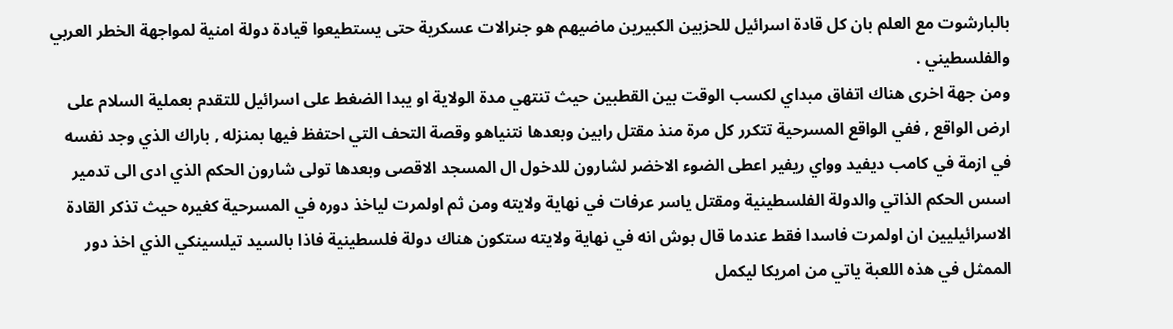بالبارشوت مع العلم بان كل قادة اسرائيل للحزبين الكبيرين ماضيهم هو جنرالات عسكرية حتى يستطيعوا قيادة دولة امنية لمواجهة الخطر العربي والفلسطيني .
ومن جهة اخرى هناك اتفاق مبداي لكسب الوقت بين القطبين حيث تنتهي مدة الولاية او يبدا الضغط على اسرائيل للتقدم بعملية السلام على ارض الواقع , ففي الواقع المسرحية تتكرر كل مرة منذ مقتل رابين وبعدها نتنياهو وقصة التحف التي احتفظ فيها بمنزله , باراك الذي وجد نفسه في ازمة في كامب ديفيد وواي ريفير اعطى الضوء الاخضر لشارون للدخول ال المسجد الاقصى وبعدها تولى شارون الحكم الذي ادى الى تدمير اسس الحكم الذاتي والدولة الفلسطينية ومقتل ياسر عرفات في نهاية ولايته ومن ثم اولمرت لياخذ دوره في المسرحية كغيره حيث تذكر القادة الاسرائيليين ان اولمرت فاسدا فقط عندما قال بوش انه في نهاية ولايته ستكون هناك دولة فلسطينية فاذا بالسيد تيلسينكي الذي اخذ دور الممثل في هذه اللعبة ياتي من امريكا ليكمل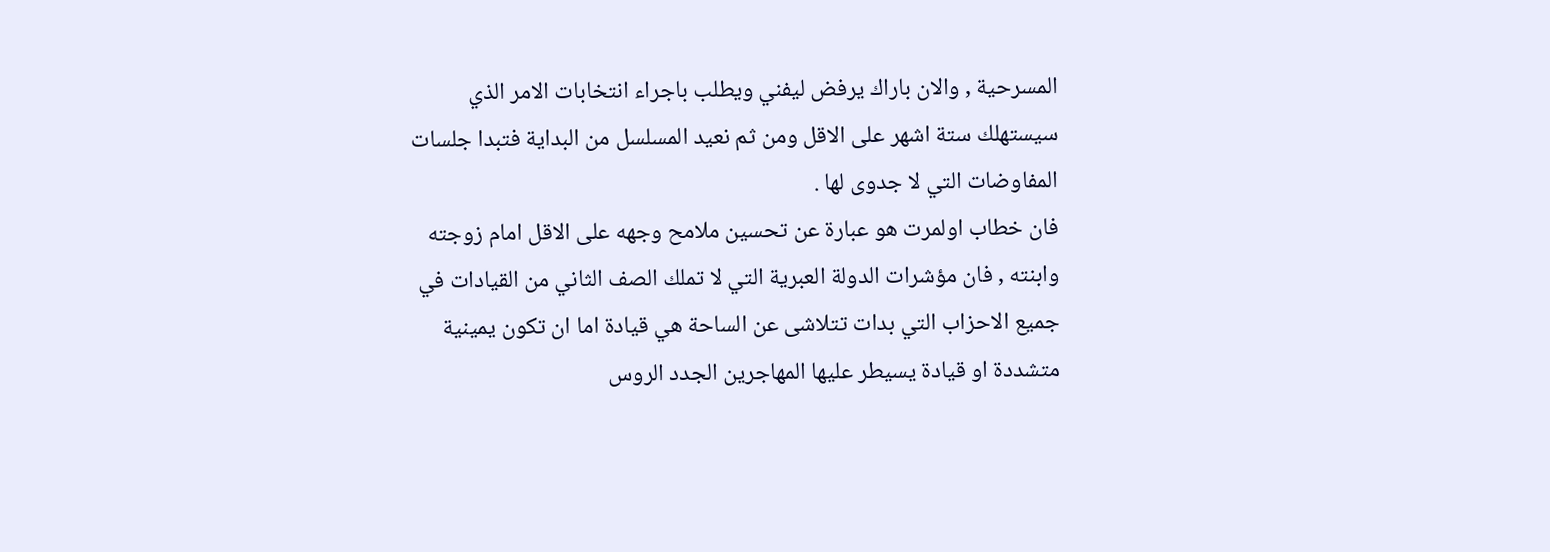المسرحية , والان باراك يرفض ليفني ويطلب باجراء انتخابات الامر الذي سيستهلك ستة اشهر على الاقل ومن ثم نعيد المسلسل من البداية فتبدا جلسات المفاوضات التي لا جدوى لها .
فان خطاب اولمرت هو عبارة عن تحسين ملامح وجهه على الاقل امام زوجته وابنته , فان مؤشرات الدولة العبرية التي لا تملك الصف الثاني من القيادات في جميع الاحزاب التي بدات تتلاشى عن الساحة هي قيادة اما ان تكون يمينية متشددة او قيادة يسيطر عليها المهاجرين الجدد الروس